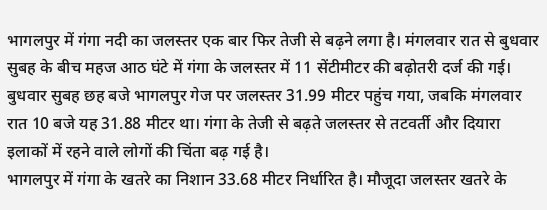भागलपुर में गंगा नदी का जलस्तर एक बार फिर तेजी से बढ़ने लगा है। मंगलवार रात से बुधवार सुबह के बीच महज आठ घंटे में गंगा के जलस्तर में 11 सेंटीमीटर की बढ़ोतरी दर्ज की गई। बुधवार सुबह छह बजे भागलपुर गेज पर जलस्तर 31.99 मीटर पहुंच गया, जबकि मंगलवार रात 10 बजे यह 31.88 मीटर था। गंगा के तेजी से बढ़ते जलस्तर से तटवर्ती और दियारा इलाकों में रहने वाले लोगों की चिंता बढ़ गई है।
भागलपुर में गंगा के खतरे का निशान 33.68 मीटर निर्धारित है। मौजूदा जलस्तर खतरे के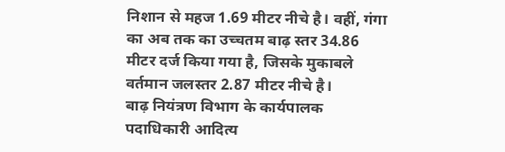निशान से महज 1.69 मीटर नीचे है। वहीं, गंगा का अब तक का उच्चतम बाढ़ स्तर 34.86 मीटर दर्ज किया गया है, जिसके मुकाबले वर्तमान जलस्तर 2.87 मीटर नीचे है।
बाढ़ नियंत्रण विभाग के कार्यपालक पदाधिकारी आदित्य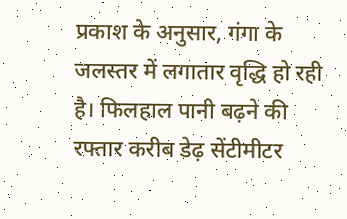प्रकाश के अनुसार, गंगा के जलस्तर में लगातार वृद्धि हो रही है। फिलहाल पानी बढ़ने की रफ्तार करीब डेढ़ सेंटीमीटर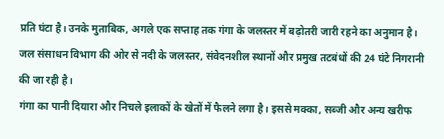प्रति घंटा है। उनके मुताबिक, अगले एक सप्ताह तक गंगा के जलस्तर में बढ़ोतरी जारी रहने का अनुमान है। जल संसाधन विभाग की ओर से नदी के जलस्तर, संवेदनशील स्थानों और प्रमुख तटबंधों की 24 घंटे निगरानी की जा रही है।
गंगा का पानी दियारा और निचले इलाकों के खेतों में फैलने लगा है। इससे मक्का, सब्जी और अन्य खरीफ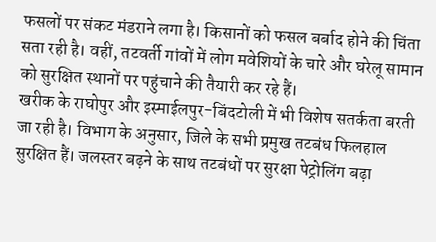फसलों पर संकट मंडराने लगा है। किसानों को फसल बर्बाद होने की चिंता सता रही है। वहीं, तटवर्ती गांवों में लोग मवेशियों के चारे और घरेलू सामान को सुरक्षित स्थानों पर पहुंचाने की तैयारी कर रहे हैं।
खरीक के राघोपुर और इस्माईलपुर-बिंदटोली में भी विशेष सतर्कता बरती जा रही है। विभाग के अनुसार, जिले के सभी प्रमुख तटबंध फिलहाल सुरक्षित हैं। जलस्तर बढ़ने के साथ तटबंधों पर सुरक्षा पेट्रोलिंग बढ़ा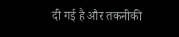दी गई है और तकनीकी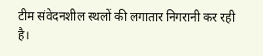टीम संवेदनशील स्थलों की लगातार निगरानी कर रही है।